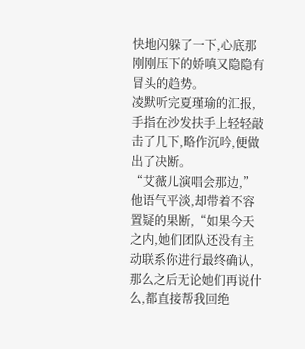快地闪躲了一下,心底那刚刚压下的娇嗔又隐隐有冒头的趋势。
凌默听完夏瑾瑜的汇报,手指在沙发扶手上轻轻敲击了几下,略作沉吟,便做出了决断。
“艾薇儿演唱会那边,”他语气平淡,却带着不容置疑的果断,“如果今天之内,她们团队还没有主动联系你进行最终确认,那么之后无论她们再说什么,都直接帮我回绝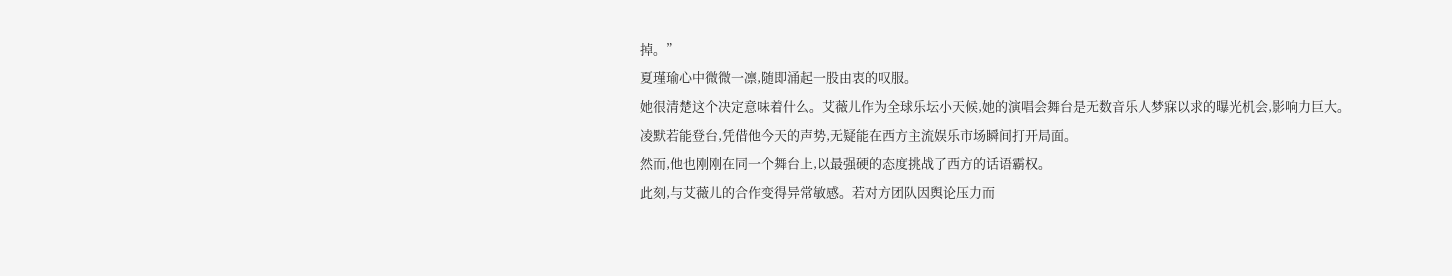掉。”
夏瑾瑜心中微微一凛,随即涌起一股由衷的叹服。
她很清楚这个决定意味着什么。艾薇儿作为全球乐坛小天候,她的演唱会舞台是无数音乐人梦寐以求的曝光机会,影响力巨大。
凌默若能登台,凭借他今天的声势,无疑能在西方主流娱乐市场瞬间打开局面。
然而,他也刚刚在同一个舞台上,以最强硬的态度挑战了西方的话语霸权。
此刻,与艾薇儿的合作变得异常敏感。若对方团队因舆论压力而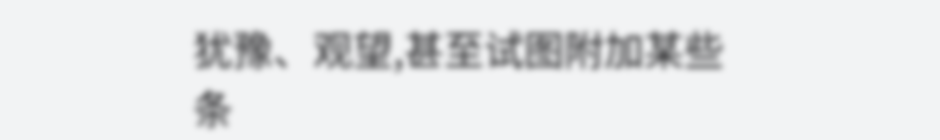犹豫、观望,甚至试图附加某些条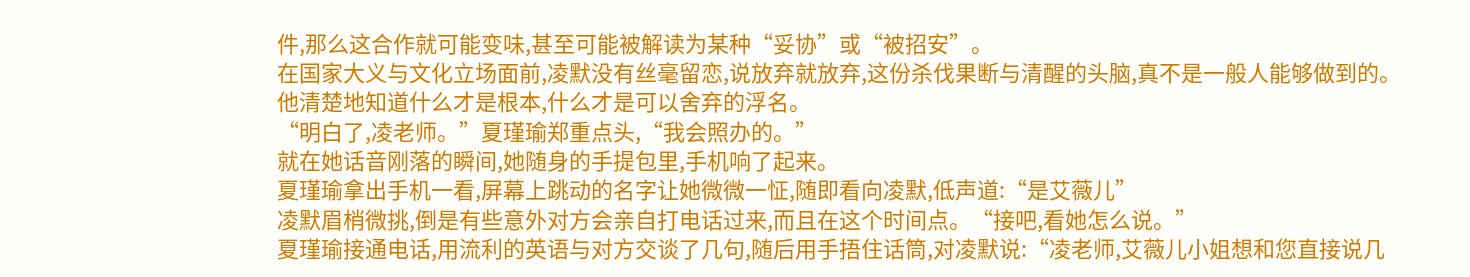件,那么这合作就可能变味,甚至可能被解读为某种“妥协”或“被招安”。
在国家大义与文化立场面前,凌默没有丝毫留恋,说放弃就放弃,这份杀伐果断与清醒的头脑,真不是一般人能够做到的。
他清楚地知道什么才是根本,什么才是可以舍弃的浮名。
“明白了,凌老师。”夏瑾瑜郑重点头,“我会照办的。”
就在她话音刚落的瞬间,她随身的手提包里,手机响了起来。
夏瑾瑜拿出手机一看,屏幕上跳动的名字让她微微一怔,随即看向凌默,低声道:“是艾薇儿”
凌默眉梢微挑,倒是有些意外对方会亲自打电话过来,而且在这个时间点。“接吧,看她怎么说。”
夏瑾瑜接通电话,用流利的英语与对方交谈了几句,随后用手捂住话筒,对凌默说:“凌老师,艾薇儿小姐想和您直接说几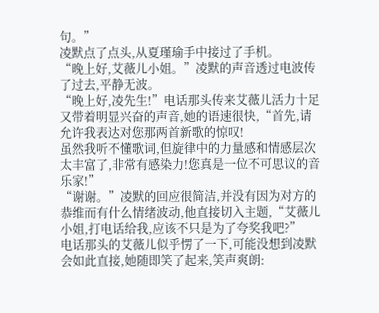句。”
凌默点了点头,从夏瑾瑜手中接过了手机。
“晚上好,艾薇儿小姐。”凌默的声音透过电波传了过去,平静无波。
“晚上好,凌先生!”电话那头传来艾薇儿活力十足又带着明显兴奋的声音,她的语速很快,“首先,请允许我表达对您那两首新歌的惊叹!
虽然我听不懂歌词,但旋律中的力量感和情感层次太丰富了,非常有感染力!您真是一位不可思议的音乐家!”
“谢谢。”凌默的回应很简洁,并没有因为对方的恭维而有什么情绪波动,他直接切入主题,“艾薇儿小姐,打电话给我,应该不只是为了夸奖我吧?”
电话那头的艾薇儿似乎愣了一下,可能没想到凌默会如此直接,她随即笑了起来,笑声爽朗: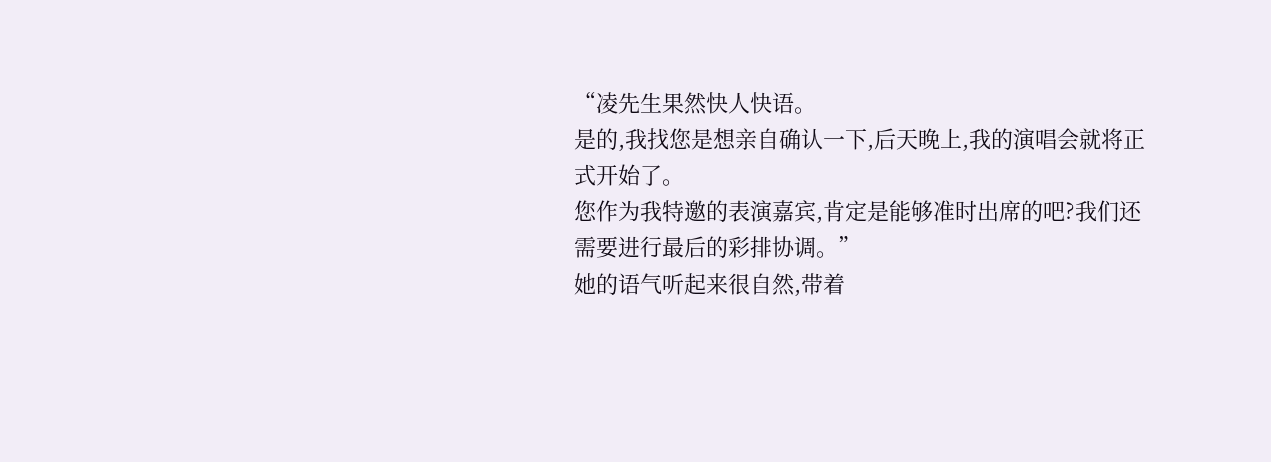“凌先生果然快人快语。
是的,我找您是想亲自确认一下,后天晚上,我的演唱会就将正式开始了。
您作为我特邀的表演嘉宾,肯定是能够准时出席的吧?我们还需要进行最后的彩排协调。”
她的语气听起来很自然,带着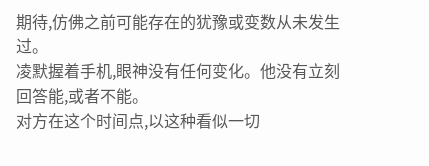期待,仿佛之前可能存在的犹豫或变数从未发生过。
凌默握着手机,眼神没有任何变化。他没有立刻回答能,或者不能。
对方在这个时间点,以这种看似一切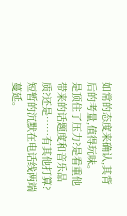如常的态度来确认,其背后的考量,值得玩味。
是顶住了压力?是看重他带来的话题度和音乐品质?还是……有其他打算?
短暂的沉默在电话线两端蔓延。